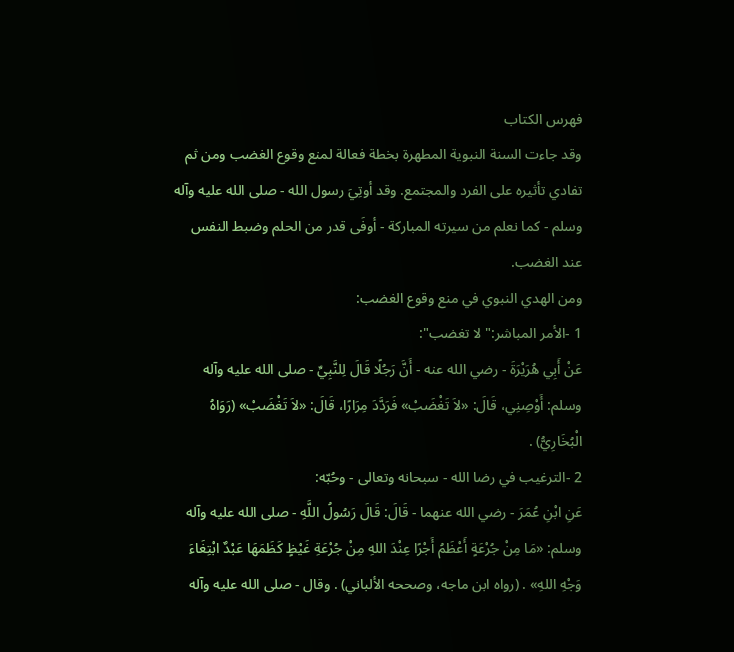فهرس الكتاب
وقد جاءت السنة النبوية المطهرة بخطة فعالة لمنع وقوع الغضب ومن ثم تفادي تأثيره على الفرد والمجتمع. وقد أوتِيَ رسول الله - صلى الله عليه وآله وسلم - كما نعلم من سيرته المباركة - أوفَى قدر من الحلم وضبط النفس عند الغضب.
ومن الهدي النبوي في منع وقوع الغضب:
1 -الأمر المباشر:"لا تغضب":
عَنْ أَبِي هُرَيْرَةَ - رضي الله عنه - أَنَّ رَجُلًا قَالَ لِلنَّبِيِّ - صلى الله عليه وآله وسلم: أَوْصِنِي، قَالَ: «لاَ تَغْضَبْ» فَرَدَّدَ مِرَارًا، قَالَ: «لاَ تَغْضَبْ» (رَوَاهُ الْبُخَارِيُّ) .
2 -الترغيب في رضا الله - سبحانه وتعالى - وحُبّه:
عَنِ ابْنِ عُمَرَ - رضي الله عنهما - قَالَ: قَالَ رَسُولُ اللَّهِ - صلى الله عليه وآله وسلم: «مَا مِنْ جُرْعَةٍ أَعْظَمُ أَجْرًا عِنْدَ اللهِ مِنْ جُرْعَةِ غَيْظٍ كَظَمَهَا عَبْدٌ ابْتِغَاءَ وَجْهِ اللهِ» . (رواه ابن ماجه، وصححه الألباني) . وقال - صلى الله عليه وآله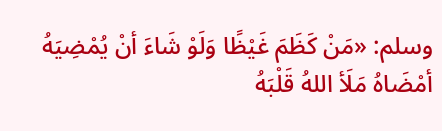وسلم: «مَنْ كَظَمَ غَيْظًا وَلَوْ شَاءَ أنْ يُمْضِيَهُ أمْضَاهُ مَلَأ اللهُ قَلْبَهُ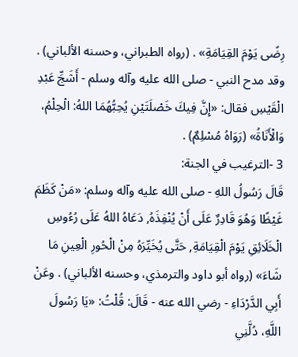رِضًى يَوْمَ القِيَامَةِ» . (رواه الطبراني، وحسنه الألباني) . وقد مدح النبي - صلى الله عليه وآله وسلم - أَشَجِّ عَبْدِ الْقَيْسِ فقال: «إِنَّ فِيكَ خَصْلَتَيْنِ يُحِبُّهُمَا اللهُ: الْحِلْمُ، وَالْأَنَاةُ» (رَوَاهُ مُسْلِمٌ) .
3 -الترغيب في الجنة:
قَالَ رَسُولُ اللهِ - صلى الله عليه وآله وسلم: «مَنْ كَظَمَ غَيْظًا وَهُوَ قَادِرٌ عَلَى أَنْ يُنْفِذَهُ, دَعَاهُ اللهُ عَلَى رُءُوسِ الْخَلَائِقِ يَوْمَ الْقِيَامَةِ, حَتَّى يُخَيِّرَهُ مِنْ الْحُورِ الْعِينِ مَا شَاءَ» (رواه أبو داود والترمذي، وحسنه الألباني) . وعَنْ أَبِي الدَّرْدَاءِ - رضي الله عنه - قَالَ: قُلْتُ: «يَا رَسُولَ اللَّهِ، دُلَّنِي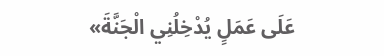عَلَى عَمَلٍ يُدْخِلُنِي الْجَنَّةَ»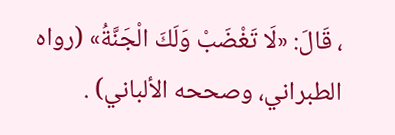، قَالَ: «لَا تَغْضَبْ وَلَكَ الْجَنَّةُ» (رواه الطبراني، وصححه الألباني) .